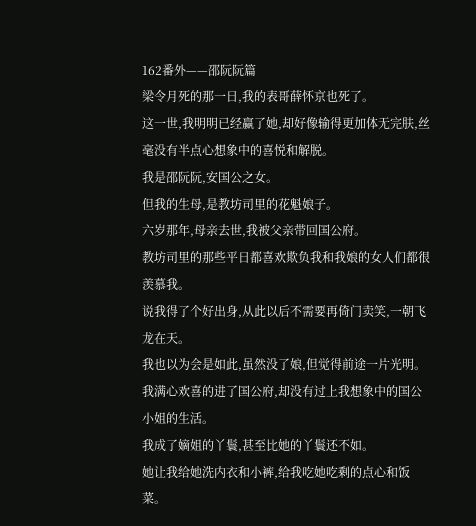162番外——邵阮阮篇
梁令月死的那一日,我的表哥薛怀京也死了。
这一世,我明明已经赢了她,却好像输得更加体无完肤,丝毫没有半点心想象中的喜悦和解脱。
我是邵阮阮,安国公之女。
但我的生母,是教坊司里的花魁娘子。
六岁那年,母亲去世,我被父亲带回国公府。
教坊司里的那些平日都喜欢欺负我和我娘的女人们都很羡慕我。
说我得了个好出身,从此以后不需要再倚门卖笑,一朝飞龙在天。
我也以为会是如此,虽然没了娘,但觉得前途一片光明。
我满心欢喜的进了国公府,却没有过上我想象中的国公小姐的生活。
我成了嫡姐的丫鬟,甚至比她的丫鬟还不如。
她让我给她洗内衣和小裤,给我吃她吃剩的点心和饭菜。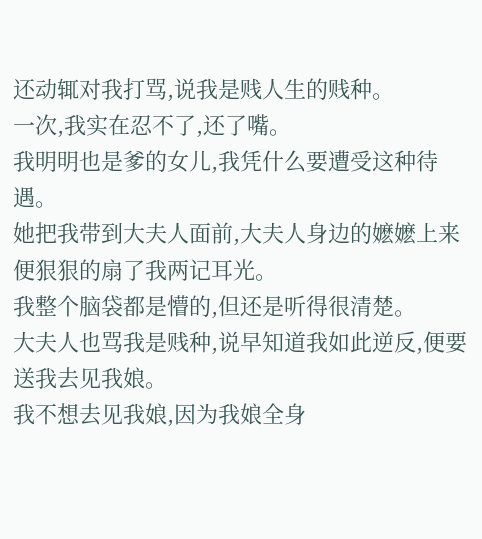还动辄对我打骂,说我是贱人生的贱种。
一次,我实在忍不了,还了嘴。
我明明也是爹的女儿,我凭什么要遭受这种待遇。
她把我带到大夫人面前,大夫人身边的嬷嬷上来便狠狠的扇了我两记耳光。
我整个脑袋都是懵的,但还是听得很清楚。
大夫人也骂我是贱种,说早知道我如此逆反,便要送我去见我娘。
我不想去见我娘,因为我娘全身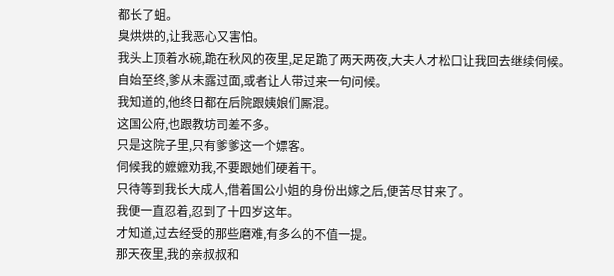都长了蛆。
臭烘烘的,让我恶心又害怕。
我头上顶着水碗,跪在秋风的夜里,足足跪了两天两夜,大夫人才松口让我回去继续伺候。
自始至终,爹从未露过面,或者让人带过来一句问候。
我知道的,他终日都在后院跟姨娘们厮混。
这国公府,也跟教坊司差不多。
只是这院子里,只有爹爹这一个嫖客。
伺候我的嬷嬷劝我,不要跟她们硬着干。
只待等到我长大成人,借着国公小姐的身份出嫁之后,便苦尽甘来了。
我便一直忍着,忍到了十四岁这年。
才知道,过去经受的那些磨难,有多么的不值一提。
那天夜里,我的亲叔叔和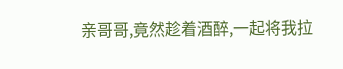亲哥哥,竟然趁着酒醉,一起将我拉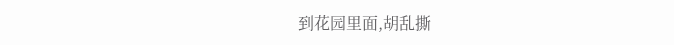到花园里面,胡乱撕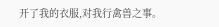开了我的衣服,对我行禽兽之事。